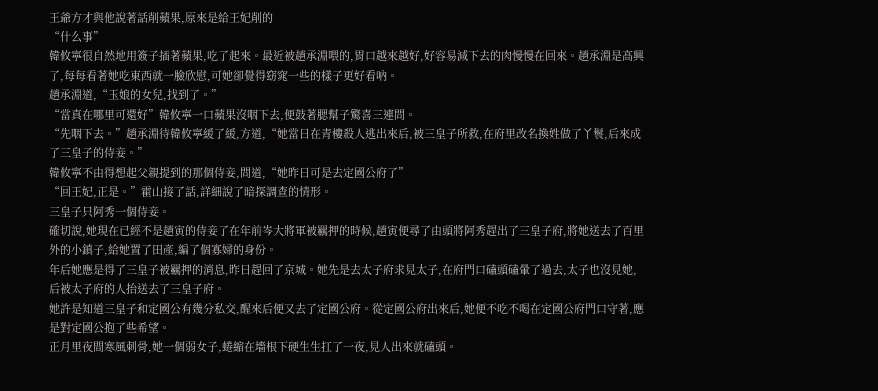王爺方才與他說著話削蘋果,原來是給王妃削的
“什么事”
韓攸寧很自然地用簽子插著蘋果,吃了起來。最近被趙承淵喂的,胃口越來越好,好容易減下去的肉慢慢在回來。趙承淵是高興了,每每看著她吃東西就一臉欣慰,可她卻覺得窈窕一些的樣子更好看吶。
趙承淵道,“玉娘的女兒,找到了。”
“當真在哪里可還好”韓攸寧一口蘋果沒咽下去,便鼓著腮幫子驚喜三連問。
“先咽下去。”趙承淵待韓攸寧緩了緩,方道,“她當日在青樓殺人逃出來后,被三皇子所救,在府里改名換姓做了丫鬟,后來成了三皇子的侍妾。”
韓攸寧不由得想起父親提到的那個侍妾,問道,“她昨日可是去定國公府了”
“回王妃,正是。”霍山接了話,詳細說了暗探調查的情形。
三皇子只阿秀一個侍妾。
確切說,她現在已經不是趙寅的侍妾了在年前岑大將軍被羈押的時候,趙寅便尋了由頭將阿秀趕出了三皇子府,將她送去了百里外的小鎮子,給她置了田產,編了個寡婦的身份。
年后她應是得了三皇子被羈押的消息,昨日趕回了京城。她先是去太子府求見太子,在府門口磕頭磕暈了過去,太子也沒見她,后被太子府的人抬送去了三皇子府。
她許是知道三皇子和定國公有幾分私交,醒來后便又去了定國公府。從定國公府出來后,她便不吃不喝在定國公府門口守著,應是對定國公抱了些希望。
正月里夜間寒風刺骨,她一個弱女子,蜷縮在墻根下硬生生扛了一夜,見人出來就磕頭。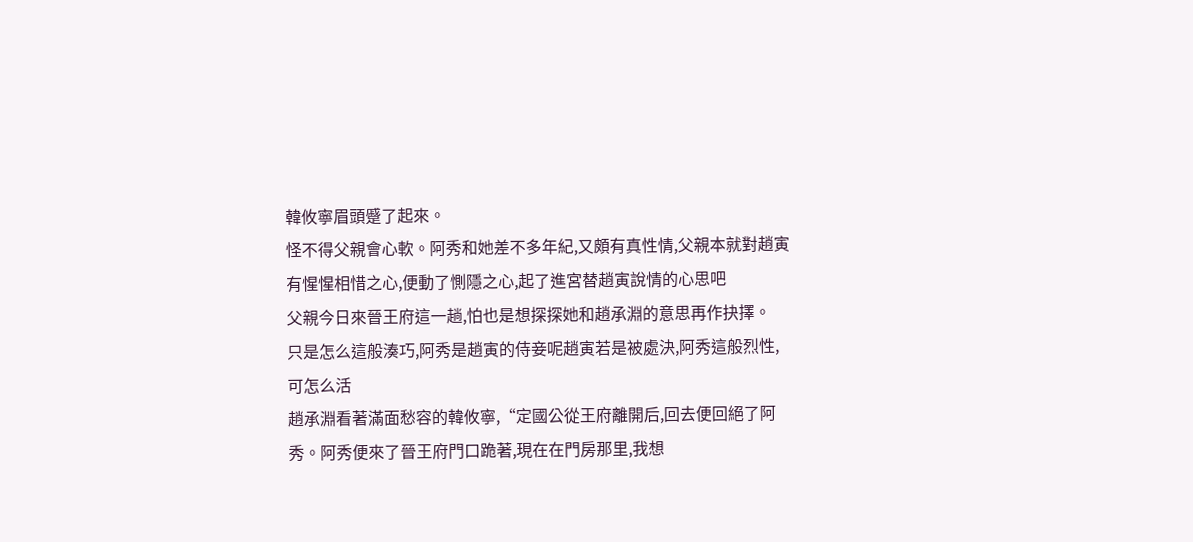韓攸寧眉頭蹙了起來。
怪不得父親會心軟。阿秀和她差不多年紀,又頗有真性情,父親本就對趙寅有惺惺相惜之心,便動了惻隱之心,起了進宮替趙寅說情的心思吧
父親今日來晉王府這一趟,怕也是想探探她和趙承淵的意思再作抉擇。
只是怎么這般湊巧,阿秀是趙寅的侍妾呢趙寅若是被處決,阿秀這般烈性,可怎么活
趙承淵看著滿面愁容的韓攸寧,“定國公從王府離開后,回去便回絕了阿秀。阿秀便來了晉王府門口跪著,現在在門房那里,我想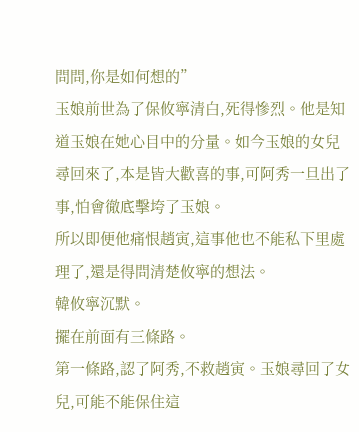問問,你是如何想的”
玉娘前世為了保攸寧清白,死得慘烈。他是知道玉娘在她心目中的分量。如今玉娘的女兒尋回來了,本是皆大歡喜的事,可阿秀一旦出了事,怕會徹底擊垮了玉娘。
所以即便他痛恨趙寅,這事他也不能私下里處理了,還是得問清楚攸寧的想法。
韓攸寧沉默。
擺在前面有三條路。
第一條路,認了阿秀,不救趙寅。玉娘尋回了女兒,可能不能保住這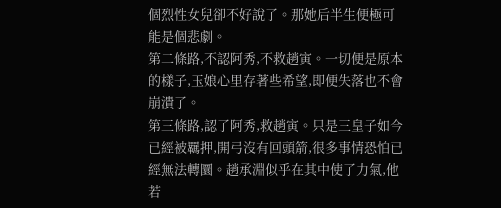個烈性女兒卻不好說了。那她后半生便極可能是個悲劇。
第二條路,不認阿秀,不救趙寅。一切便是原本的樣子,玉娘心里存著些希望,即便失落也不會崩潰了。
第三條路,認了阿秀,救趙寅。只是三皇子如今已經被羈押,開弓沒有回頭箭,很多事情恐怕已經無法轉圜。趙承淵似乎在其中使了力氣,他若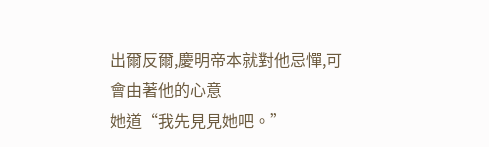出爾反爾,慶明帝本就對他忌憚,可會由著他的心意
她道“我先見見她吧。”